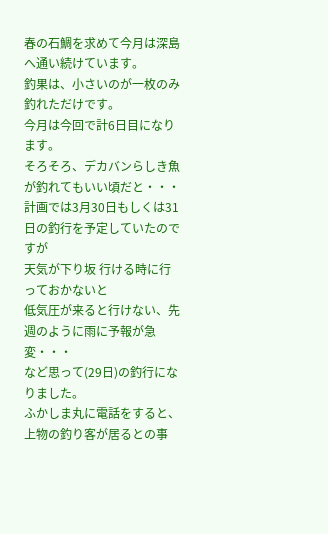春の石鯛を求めて今月は深島へ通い続けています。
釣果は、小さいのが一枚のみ釣れただけです。
今月は今回で計6日目になります。
そろそろ、デカバンらしき魚が釣れてもいい頃だと・・・
計画では3月30日もしくは31日の釣行を予定していたのですが
天気が下り坂 行ける時に行っておかないと
低気圧が来ると行けない、先週のように雨に予報が急変・・・
など思って(29日)の釣行になりました。
ふかしま丸に電話をすると、上物の釣り客が居るとの事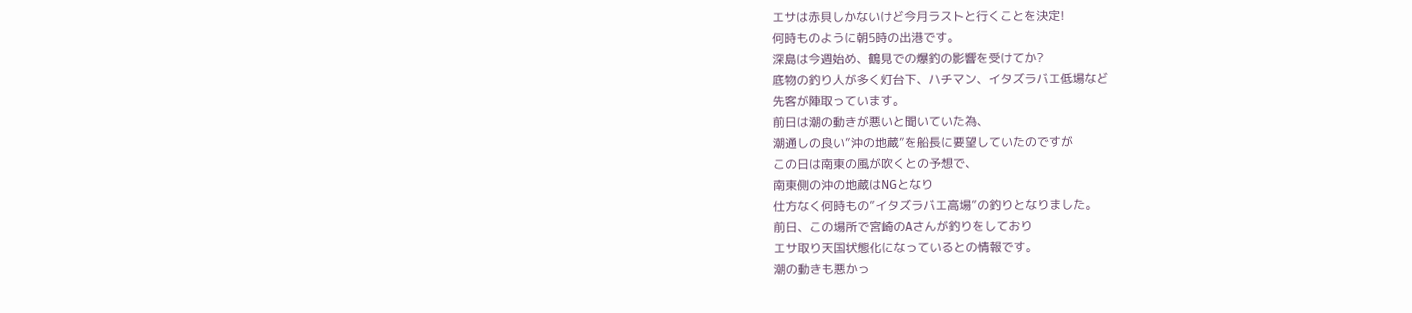エサは赤貝しかないけど今月ラストと行くことを決定!
何時ものように朝5時の出港です。
深島は今週始め、鶴見での爆釣の影響を受けてか?
底物の釣り人が多く灯台下、ハチマン、イタズラバエ低場など
先客が陣取っています。
前日は潮の動きが悪いと聞いていた為、
潮通しの良い”沖の地蔵”を船長に要望していたのですが
この日は南東の風が吹くとの予想で、
南東側の沖の地蔵はNGとなり
仕方なく何時もの”イタズラバエ高場”の釣りとなりました。
前日、この場所で宮崎のAさんが釣りをしており
エサ取り天国状態化になっているとの情報です。
潮の動きも悪かっ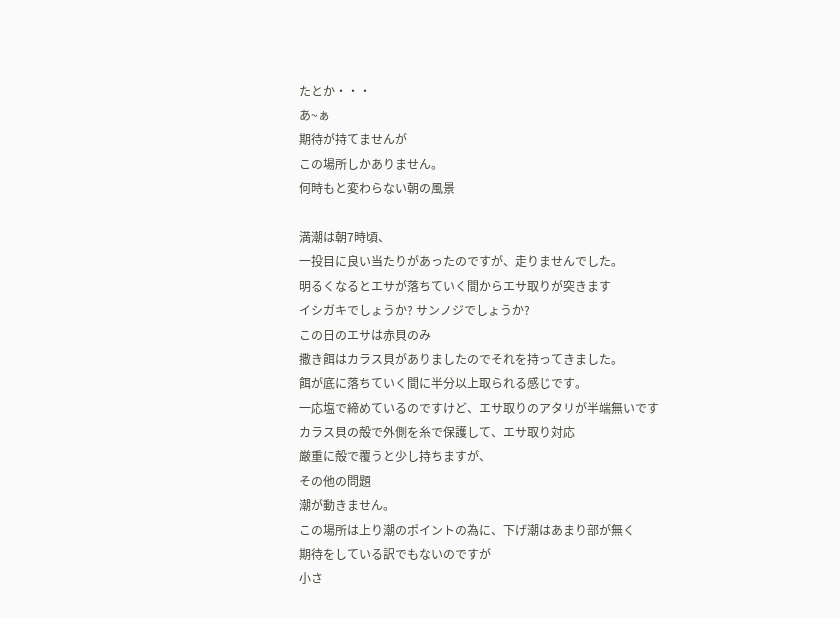たとか・・・
あ~ぁ
期待が持てませんが
この場所しかありません。
何時もと変わらない朝の風景

満潮は朝7時頃、
一投目に良い当たりがあったのですが、走りませんでした。
明るくなるとエサが落ちていく間からエサ取りが突きます
イシガキでしょうか? サンノジでしょうか?
この日のエサは赤貝のみ
撒き餌はカラス貝がありましたのでそれを持ってきました。
餌が底に落ちていく間に半分以上取られる感じです。
一応塩で締めているのですけど、エサ取りのアタリが半端無いです
カラス貝の殻で外側を糸で保護して、エサ取り対応
厳重に殻で覆うと少し持ちますが、
その他の問題
潮が動きません。
この場所は上り潮のポイントの為に、下げ潮はあまり部が無く
期待をしている訳でもないのですが
小さ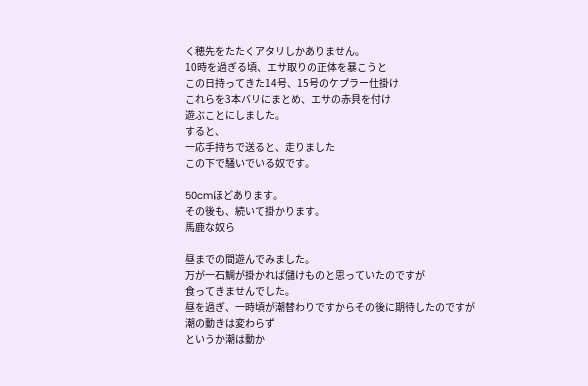く穂先をたたくアタリしかありません。
10時を過ぎる頃、エサ取りの正体を暴こうと
この日持ってきた14号、15号のケプラー仕掛け
これらを3本バリにまとめ、エサの赤貝を付け
遊ぶことにしました。
すると、
一応手持ちで送ると、走りました
この下で騒いでいる奴です。

50cmほどあります。
その後も、続いて掛かります。
馬鹿な奴ら

昼までの間遊んでみました。
万が一石鯛が掛かれば儲けものと思っていたのですが
食ってきませんでした。
昼を過ぎ、一時頃が潮替わりですからその後に期待したのですが
潮の動きは変わらず
というか潮は動か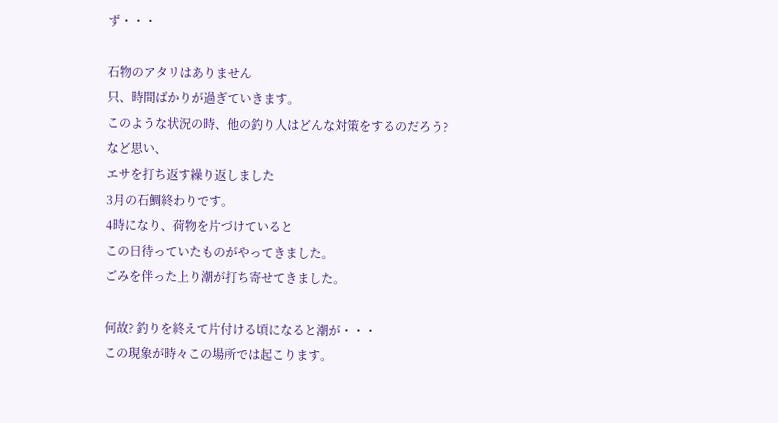ず・・・

石物のアタリはありません
只、時間ばかりが過ぎていきます。
このような状況の時、他の釣り人はどんな対策をするのだろう?
など思い、
エサを打ち返す繰り返しました
3月の石鯛終わりです。
4時になり、荷物を片づけていると
この日待っていたものがやってきました。
ごみを伴った上り潮が打ち寄せてきました。

何故? 釣りを終えて片付ける頃になると潮が・・・
この現象が時々この場所では起こります。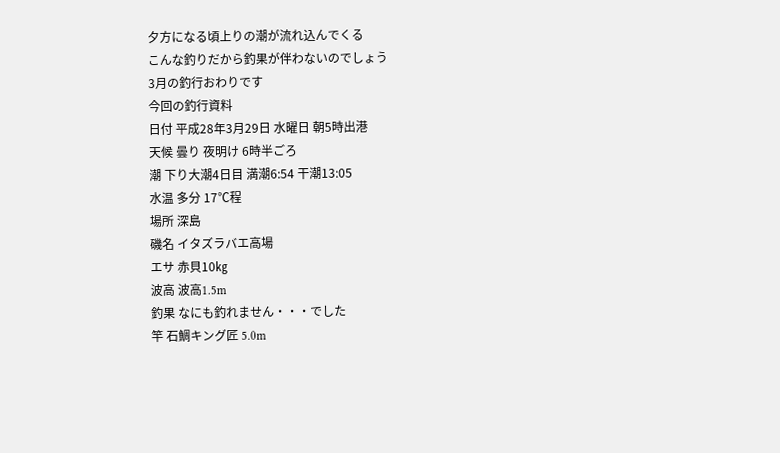夕方になる頃上りの潮が流れ込んでくる
こんな釣りだから釣果が伴わないのでしょう
3月の釣行おわりです
今回の釣行資料
日付 平成28年3月29日 水曜日 朝5時出港
天候 曇り 夜明け 6時半ごろ
潮 下り大潮4日目 満潮6:54 干潮13:05
水温 多分 17℃程
場所 深島
磯名 イタズラバエ高場
エサ 赤貝10㎏
波高 波高1.5m
釣果 なにも釣れません・・・でした
竿 石鯛キング匠 5.0m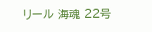リール 海魂 22号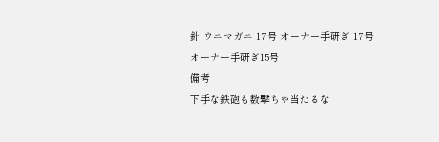針 ウニマガニ 17号 オーナー手研ぎ 17号
オーナー手研ぎ15号
備考
下手な鉄砲も数撃ちゃ当たるな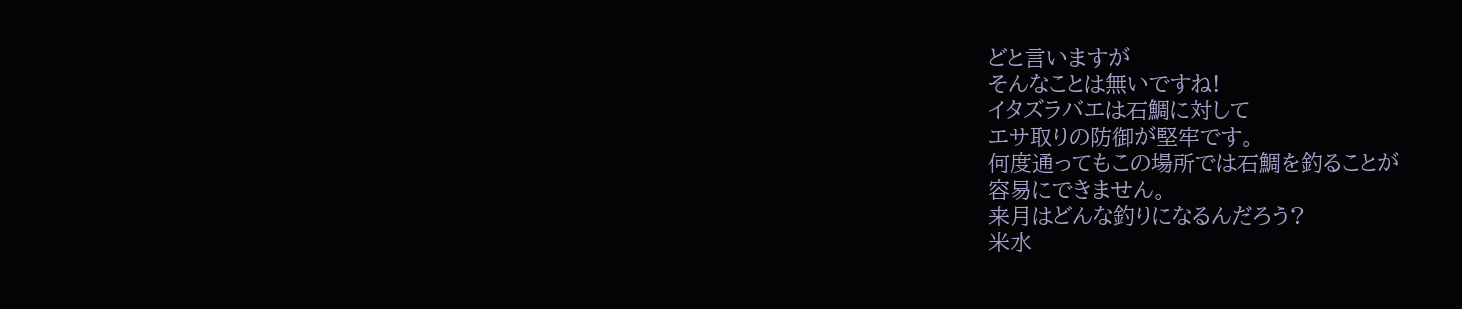どと言いますが
そんなことは無いですね!
イタズラバエは石鯛に対して
エサ取りの防御が堅牢です。
何度通ってもこの場所では石鯛を釣ることが
容易にできません。
来月はどんな釣りになるんだろう?
米水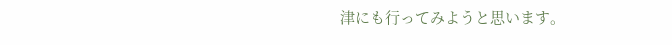津にも行ってみようと思います。